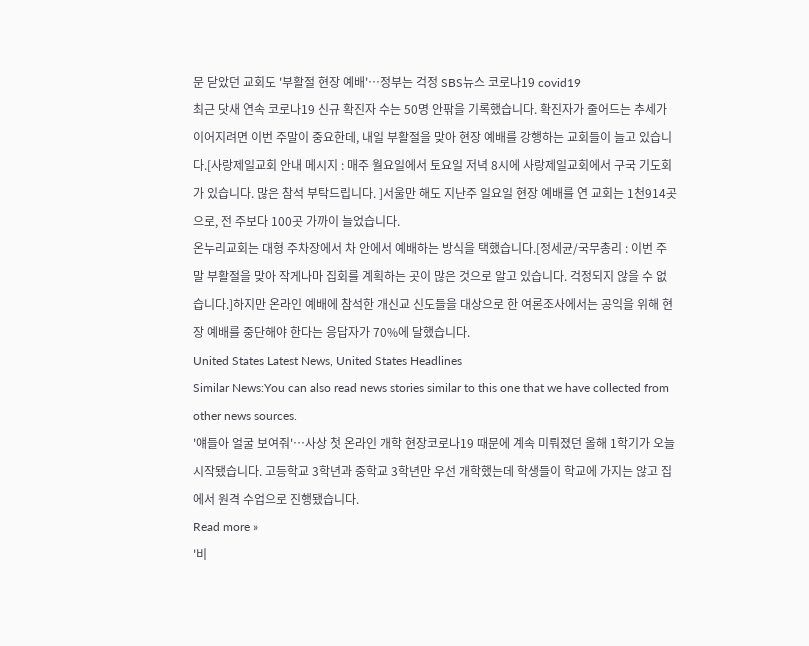문 닫았던 교회도 '부활절 현장 예배'…정부는 걱정 SBS뉴스 코로나19 covid19
최근 닷새 연속 코로나19 신규 확진자 수는 50명 안팎을 기록했습니다. 확진자가 줄어드는 추세가 이어지려면 이번 주말이 중요한데, 내일 부활절을 맞아 현장 예배를 강행하는 교회들이 늘고 있습니다.[사랑제일교회 안내 메시지 : 매주 월요일에서 토요일 저녁 8시에 사랑제일교회에서 구국 기도회가 있습니다. 많은 참석 부탁드립니다. ]서울만 해도 지난주 일요일 현장 예배를 연 교회는 1천914곳으로, 전 주보다 100곳 가까이 늘었습니다.
온누리교회는 대형 주차장에서 차 안에서 예배하는 방식을 택했습니다.[정세균/국무총리 : 이번 주말 부활절을 맞아 작게나마 집회를 계획하는 곳이 많은 것으로 알고 있습니다. 걱정되지 않을 수 없습니다.]하지만 온라인 예배에 참석한 개신교 신도들을 대상으로 한 여론조사에서는 공익을 위해 현장 예배를 중단해야 한다는 응답자가 70%에 달했습니다.
United States Latest News, United States Headlines
Similar News:You can also read news stories similar to this one that we have collected from other news sources.
'얘들아 얼굴 보여줘'…사상 첫 온라인 개학 현장코로나19 때문에 계속 미뤄졌던 올해 1학기가 오늘 시작됐습니다. 고등학교 3학년과 중학교 3학년만 우선 개학했는데 학생들이 학교에 가지는 않고 집에서 원격 수업으로 진행됐습니다.
Read more »
'비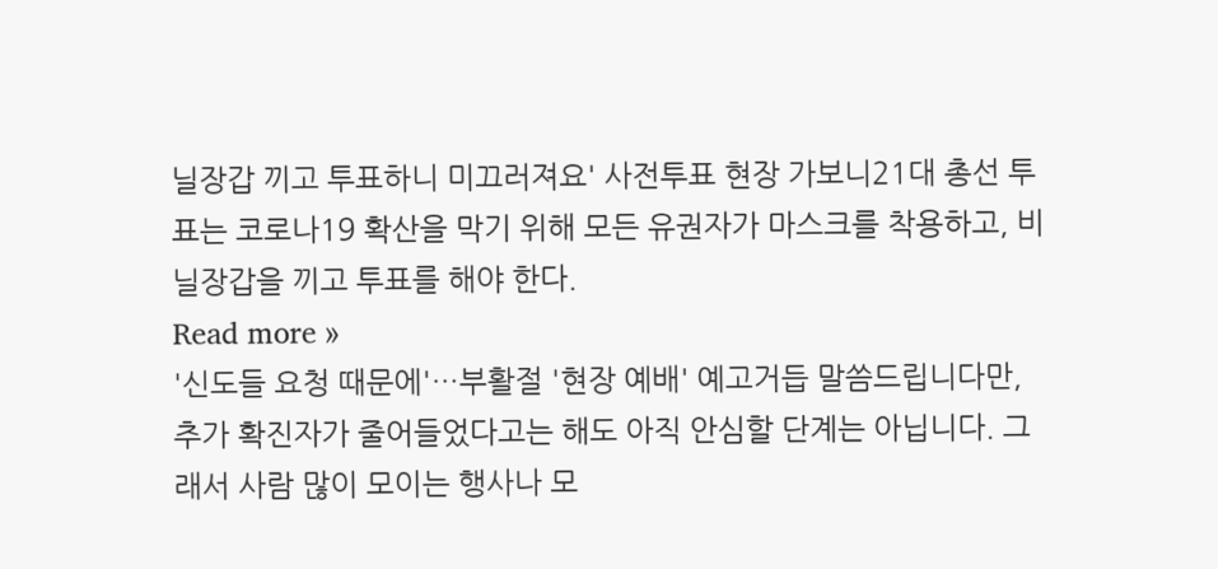닐장갑 끼고 투표하니 미끄러져요' 사전투표 현장 가보니21대 총선 투표는 코로나19 확산을 막기 위해 모든 유권자가 마스크를 착용하고, 비닐장갑을 끼고 투표를 해야 한다.
Read more »
'신도들 요청 때문에'…부활절 '현장 예배' 예고거듭 말씀드립니다만, 추가 확진자가 줄어들었다고는 해도 아직 안심할 단계는 아닙니다. 그래서 사람 많이 모이는 행사나 모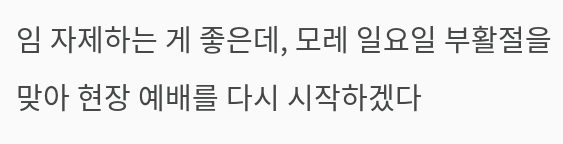임 자제하는 게 좋은데, 모레 일요일 부활절을 맞아 현장 예배를 다시 시작하겠다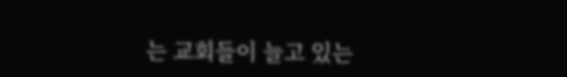는 교회들이 늘고 있는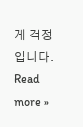게 걱정입니다.
Read more »